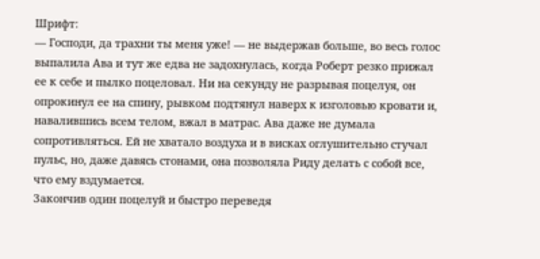Шрифт:
— Господи, да трахни ты меня уже! — не выдержав больше, во весь голос выпалила Ава и тут же едва не задохнулась, когда Роберт резко прижал ее к себе и пылко поцеловал. Ни на секунду не разрывая поцелуя, он опрокинул ее на спину, рывком подтянул наверх к изголовью кровати и, навалившись всем телом, вжал в матрас. Ава даже не думала сопротивляться. Ей не хватало воздуха и в висках оглушительно стучал пульс, но, даже давясь стонами, она позволяла Риду делать с собой все, что ему вздумается.
Закончив один поцелуй и быстро переведя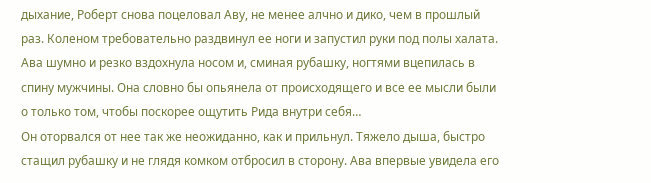дыхание, Роберт снова поцеловал Аву, не менее алчно и дико, чем в прошлый раз. Коленом требовательно раздвинул ее ноги и запустил руки под полы халата. Ава шумно и резко вздохнула носом и, сминая рубашку, ногтями вцепилась в спину мужчины. Она словно бы опьянела от происходящего и все ее мысли были о только том, чтобы поскорее ощутить Рида внутри себя…
Он оторвался от нее так же неожиданно, как и прильнул. Тяжело дыша, быстро стащил рубашку и не глядя комком отбросил в сторону. Ава впервые увидела его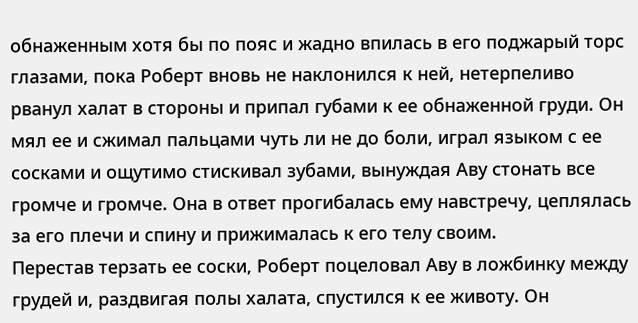обнаженным хотя бы по пояс и жадно впилась в его поджарый торс глазами, пока Роберт вновь не наклонился к ней, нетерпеливо рванул халат в стороны и припал губами к ее обнаженной груди. Он мял ее и сжимал пальцами чуть ли не до боли, играл языком с ее сосками и ощутимо стискивал зубами, вынуждая Аву стонать все громче и громче. Она в ответ прогибалась ему навстречу, цеплялась за его плечи и спину и прижималась к его телу своим.
Перестав терзать ее соски, Роберт поцеловал Аву в ложбинку между грудей и, раздвигая полы халата, спустился к ее животу. Он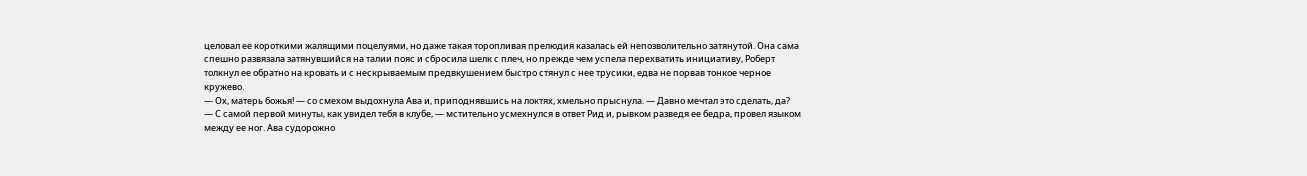целовал ее короткими жалящими поцелуями, но даже такая торопливая прелюдия казалась ей непозволительно затянутой. Она сама спешно развязала затянувшийся на талии пояс и сбросила шелк с плеч, но прежде чем успела перехватить инициативу, Роберт толкнул ее обратно на кровать и с нескрываемым предвкушением быстро стянул с нее трусики, едва не порвав тонкое черное кружево.
— Ох, матерь божья! — со смехом выдохнула Ава и, приподнявшись на локтях, хмельно прыснула. — Давно мечтал это сделать, да?
— С самой первой минуты, как увидел тебя в клубе, — мстительно усмехнулся в ответ Рид и, рывком разведя ее бедра, провел языком между ее ног. Ава судорожно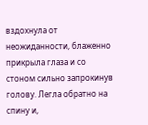вздохнула от неожиданности, блаженно прикрыла глаза и со стоном сильно запрокинув голову. Легла обратно на спину и,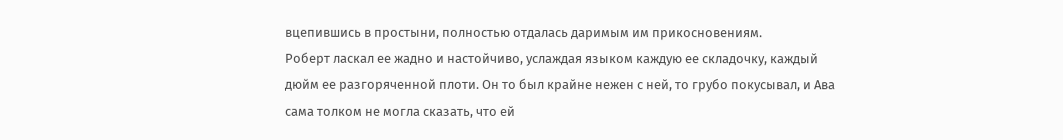вцепившись в простыни, полностью отдалась даримым им прикосновениям.
Роберт ласкал ее жадно и настойчиво, услаждая языком каждую ее складочку, каждый дюйм ее разгоряченной плоти. Он то был крайне нежен с ней, то грубо покусывал, и Ава сама толком не могла сказать, что ей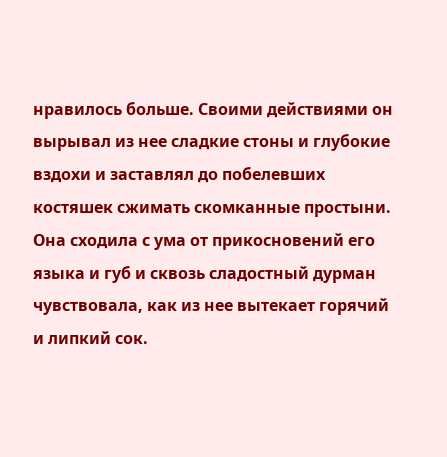нравилось больше. Своими действиями он вырывал из нее сладкие стоны и глубокие вздохи и заставлял до побелевших костяшек сжимать скомканные простыни. Она сходила с ума от прикосновений его языка и губ и сквозь сладостный дурман чувствовала, как из нее вытекает горячий и липкий сок.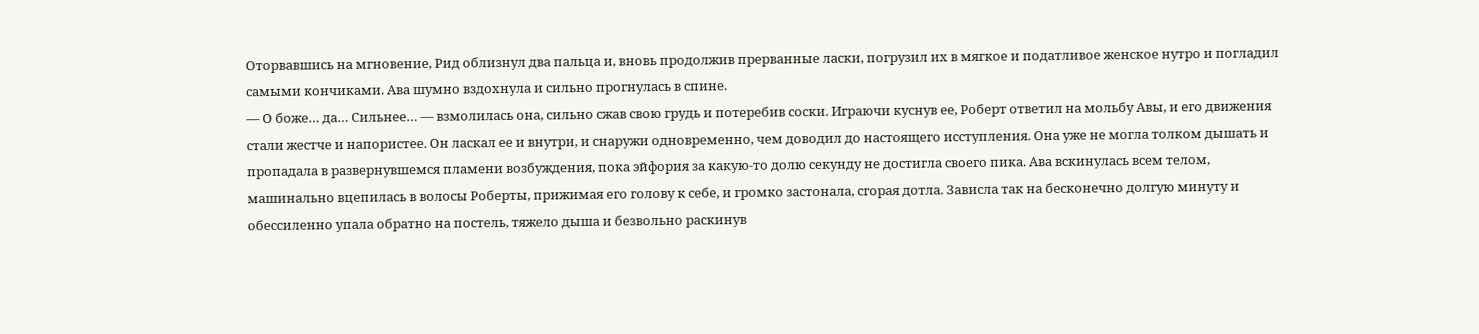Оторвавшись на мгновение, Рид облизнул два пальца и, вновь продолжив прерванные ласки, погрузил их в мягкое и податливое женское нутро и погладил самыми кончиками. Ава шумно вздохнула и сильно прогнулась в спине.
— О боже… да… Сильнее… — взмолилась она, сильно сжав свою грудь и потеребив соски. Играючи куснув ее, Роберт ответил на мольбу Авы, и его движения стали жестче и напористее. Он ласкал ее и внутри, и снаружи одновременно, чем доводил до настоящего исступления. Она уже не могла толком дышать и пропадала в развернувшемся пламени возбуждения, пока эйфория за какую-то долю секунду не достигла своего пика. Ава вскинулась всем телом, машинально вцепилась в волосы Роберты, прижимая его голову к себе, и громко застонала, сгорая дотла. Зависла так на бесконечно долгую минуту и обессиленно упала обратно на постель, тяжело дыша и безвольно раскинув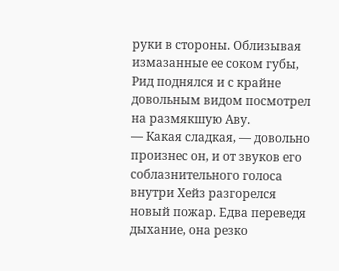руки в стороны. Облизывая измазанные ее соком губы, Рид поднялся и с крайне довольным видом посмотрел на размякшую Аву.
— Какая сладкая, — довольно произнес он, и от звуков его соблазнительного голоса внутри Хейз разгорелся новый пожар. Едва переведя дыхание, она резко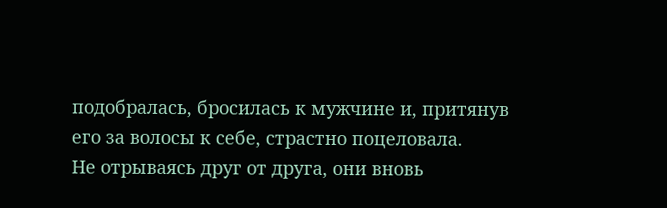подобралась, бросилась к мужчине и, притянув его за волосы к себе, страстно поцеловала.
Не отрываясь друг от друга, они вновь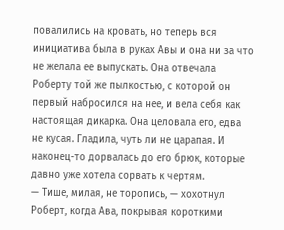повалились на кровать, но теперь вся инициатива была в руках Авы и она ни за что не желала ее выпускать. Она отвечала Роберту той же пылкостью, с которой он первый набросился на нее, и вела себя как настоящая дикарка. Она целовала его, едва не кусая. Гладила, чуть ли не царапая. И наконец-то дорвалась до его брюк, которые давно уже хотела сорвать к чертям.
— Тише, милая, не торопись, — хохотнул Роберт, когда Ава, покрывая короткими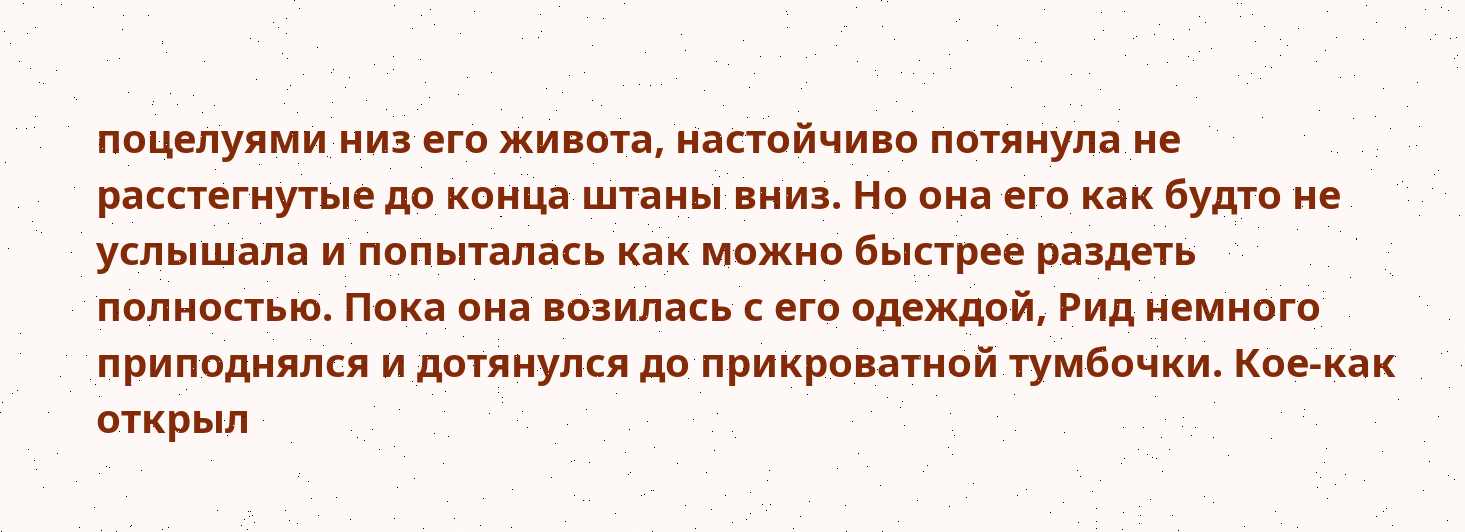поцелуями низ его живота, настойчиво потянула не расстегнутые до конца штаны вниз. Но она его как будто не услышала и попыталась как можно быстрее раздеть полностью. Пока она возилась с его одеждой, Рид немного приподнялся и дотянулся до прикроватной тумбочки. Кое-как открыл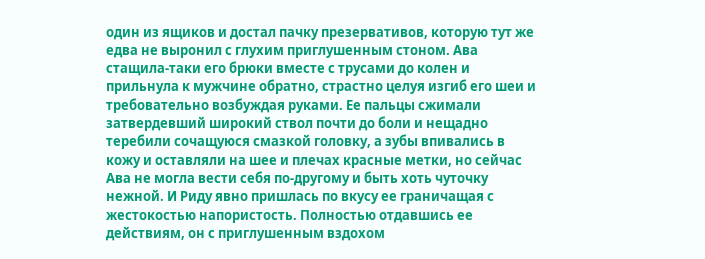один из ящиков и достал пачку презервативов, которую тут же едва не выронил с глухим приглушенным стоном. Ава стащила-таки его брюки вместе с трусами до колен и прильнула к мужчине обратно, страстно целуя изгиб его шеи и требовательно возбуждая руками. Ее пальцы сжимали затвердевший широкий ствол почти до боли и нещадно теребили сочащуюся смазкой головку, а зубы впивались в кожу и оставляли на шее и плечах красные метки, но сейчас Ава не могла вести себя по-другому и быть хоть чуточку нежной. И Риду явно пришлась по вкусу ее граничащая с жестокостью напористость. Полностью отдавшись ее действиям, он с приглушенным вздохом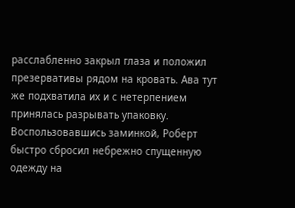расслабленно закрыл глаза и положил презервативы рядом на кровать. Ава тут же подхватила их и с нетерпением принялась разрывать упаковку. Воспользовавшись заминкой, Роберт быстро сбросил небрежно спущенную одежду на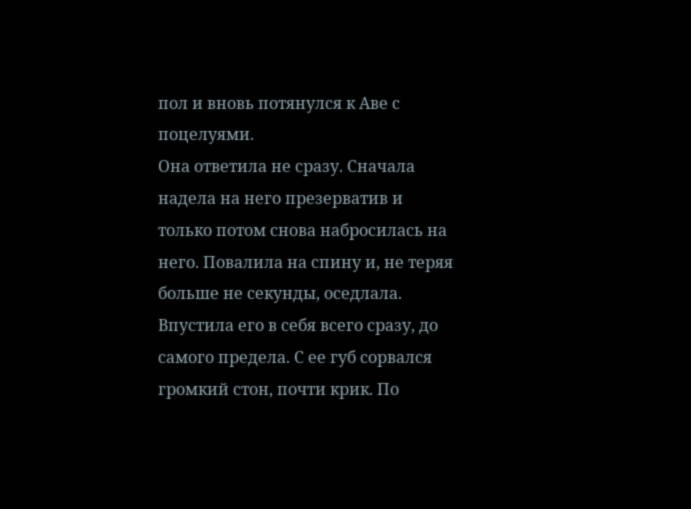пол и вновь потянулся к Аве с поцелуями.
Она ответила не сразу. Сначала надела на него презерватив и только потом снова набросилась на него. Повалила на спину и, не теряя больше не секунды, оседлала. Впустила его в себя всего сразу, до самого предела. С ее губ сорвался громкий стон, почти крик. По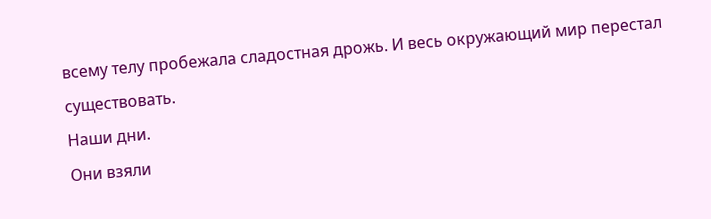всему телу пробежала сладостная дрожь. И весь окружающий мир перестал существовать.
Наши дни.
Они взяли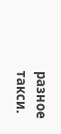разное такси.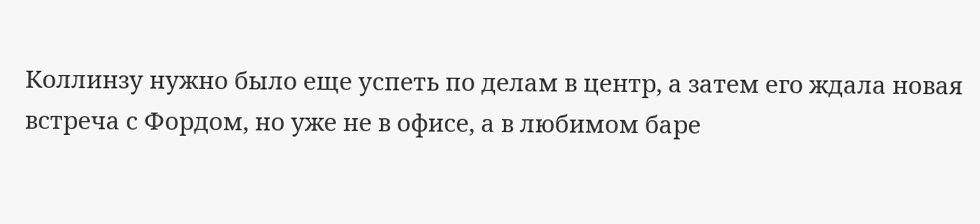Коллинзу нужно было еще успеть по делам в центр, а затем его ждала новая встреча с Фордом, но уже не в офисе, а в любимом баре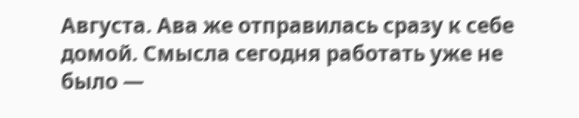Августа. Ава же отправилась сразу к себе домой. Смысла сегодня работать уже не было —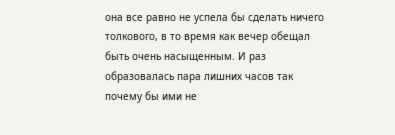она все равно не успела бы сделать ничего толкового, в то время как вечер обещал быть очень насыщенным. И раз образовалась пара лишних часов так почему бы ими не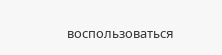воспользоваться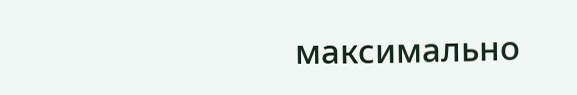максимально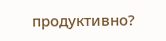продуктивно?